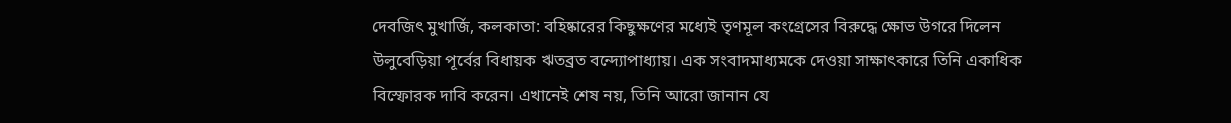দেবজিৎ মুখার্জি, কলকাতা: বহিষ্কারের কিছুক্ষণের মধ্যেই তৃণমূল কংগ্রেসের বিরুদ্ধে ক্ষোভ উগরে দিলেন উলুবেড়িয়া পূর্বের বিধায়ক ঋতব্রত বন্দ্যোপাধ্যায়। এক সংবাদমাধ্যমকে দেওয়া সাক্ষাৎকারে তিনি একাধিক বিস্ফোরক দাবি করেন। এখানেই শেষ নয়, তিনি আরো জানান যে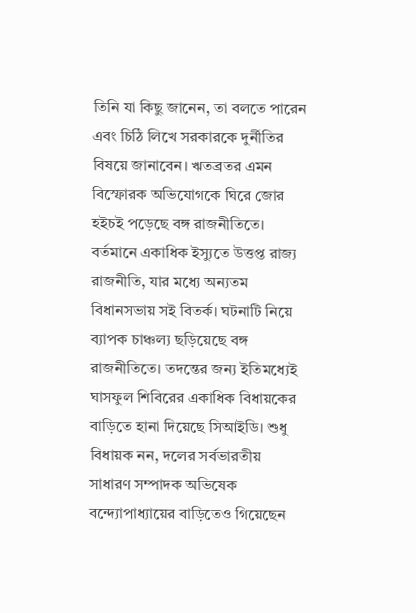তিনি যা কিছু জানেন, তা বলতে পারেন এবং চিঠি লিখে সরকারকে দুর্নীতির বিষয়ে জানাবেন। ঋতব্রতর এমন বিস্ফোরক অভিযোগকে ঘিরে জোর হইচই পড়েছে বঙ্গ রাজনীতিতে।
বর্তমানে একাধিক ইস্যুতে উত্তপ্ত রাজ্য রাজনীতি, যার মধ্যে অন্যতম বিধানসভায় সই বিতর্ক। ঘটনাটি নিয়ে ব্যাপক চাঞ্চল্য ছড়িয়েছে বঙ্গ রাজনীতিতে। তদন্তের জন্য ইতিমধ্যেই ঘাসফুল শিবিরের একাধিক বিধায়কের বাড়িতে হানা দিয়েছে সিআইডি। শুধু বিধায়ক নন, দলের সর্বভারতীয় সাধারণ সম্পাদক অভিষেক বন্দ্যোপাধ্যায়ের বাড়িতেও গিয়েছেন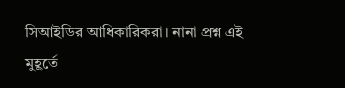সিআইডির আধিকারিকরা। নানা প্রশ্ন এই মুহূর্তে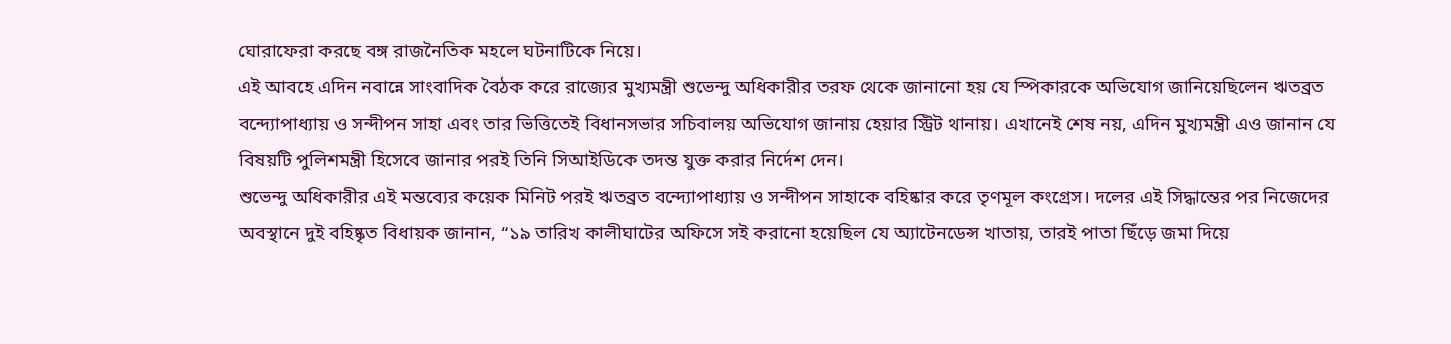ঘোরাফেরা করছে বঙ্গ রাজনৈতিক মহলে ঘটনাটিকে নিয়ে।
এই আবহে এদিন নবান্নে সাংবাদিক বৈঠক করে রাজ্যের মুখ্যমন্ত্রী শুভেন্দু অধিকারীর তরফ থেকে জানানো হয় যে স্পিকারকে অভিযোগ জানিয়েছিলেন ঋতব্রত বন্দ্যোপাধ্যায় ও সন্দীপন সাহা এবং তার ভিত্তিতেই বিধানসভার সচিবালয় অভিযোগ জানায় হেয়ার স্ট্রিট থানায়। এখানেই শেষ নয়, এদিন মুখ্যমন্ত্রী এও জানান যে বিষয়টি পুলিশমন্ত্রী হিসেবে জানার পরই তিনি সিআইডিকে তদন্ত যুক্ত করার নির্দেশ দেন।
শুভেন্দু অধিকারীর এই মন্তব্যের কয়েক মিনিট পরই ঋতব্রত বন্দ্যোপাধ্যায় ও সন্দীপন সাহাকে বহিষ্কার করে তৃণমূল কংগ্রেস। দলের এই সিদ্ধান্তের পর নিজেদের অবস্থানে দুই বহিষ্কৃত বিধায়ক জানান, “১৯ তারিখ কালীঘাটের অফিসে সই করানো হয়েছিল যে অ্যাটেনডেন্স খাতায়, তারই পাতা ছিঁড়ে জমা দিয়ে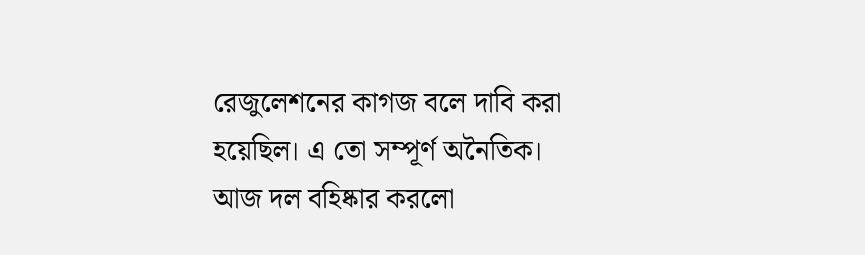রেজুলেশনের কাগজ বলে দাবি করা হয়েছিল। এ তো সম্পূর্ণ অনৈতিক। আজ দল বহিষ্কার করলো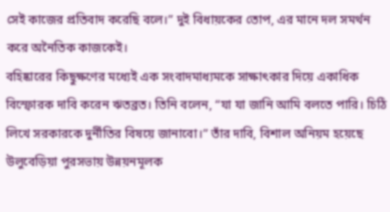সেই কাজের প্রতিবাদ করেছি বলে।” দুই বিধায়কের তোপ, এর মানে দল সমর্থন করে অনৈতিক কাজকেই।
বহিষ্কারের কিছুক্ষণের মধ্যেই এক সংবাদমাধ্যমকে সাক্ষাৎকার দিয়ে একাধিক বিস্ফোরক দাবি করেন ঋতব্রত। তিনি বলেন, “যা যা জানি আমি বলতে পারি। চিঠি লিখে সরকারকে দুর্নীতির বিষয়ে জানাবো।” তাঁর দাবি, বিশাল অনিয়ম হয়েছে উলুবেড়িয়া পুরসভায় উন্নয়নমূলক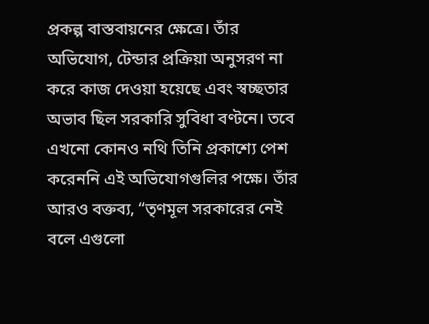প্রকল্প বাস্তবায়নের ক্ষেত্রে। তাঁর অভিযোগ, টেন্ডার প্রক্রিয়া অনুসরণ না করে কাজ দেওয়া হয়েছে এবং স্বচ্ছতার অভাব ছিল সরকারি সুবিধা বণ্টনে। তবে এখনো কোনও নথি তিনি প্রকাশ্যে পেশ করেননি এই অভিযোগগুলির পক্ষে। তাঁর আরও বক্তব্য, “তৃণমূল সরকারের নেই বলে এগুলো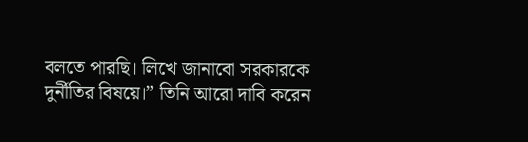বলতে পারছি। লিখে জানাবো সরকারকে দুর্নীতির বিষয়ে।” তিনি আরো দাবি করেন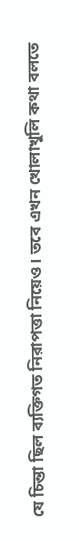যে চিন্তা ছিল ব্যক্তিগত নিরাপত্তা নিয়েও। তবে এখন খোলাখুলি কথা বলতে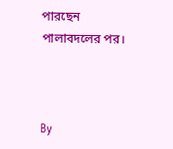পারছেন পালাবদলের পর।



By